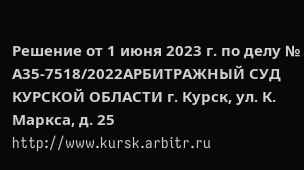Решение от 1 июня 2023 г. по делу № А35-7518/2022АРБИТРАЖНЫЙ СУД КУРСКОЙ ОБЛАСТИ г. Курск, ул. К. Маркса, д. 25 http://www.kursk.arbitr.ru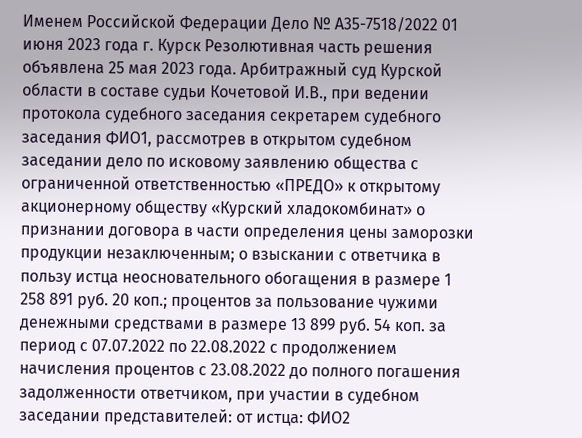Именем Российской Федерации Дело № А35-7518/2022 01 июня 2023 года г. Курск Резолютивная часть решения объявлена 25 мая 2023 года. Арбитражный суд Курской области в составе судьи Кочетовой И.В., при ведении протокола судебного заседания секретарем судебного заседания ФИО1, рассмотрев в открытом судебном заседании дело по исковому заявлению общества с ограниченной ответственностью «ПРЕДО» к открытому акционерному обществу «Курский хладокомбинат» о признании договора в части определения цены заморозки продукции незаключенным; о взыскании с ответчика в пользу истца неосновательного обогащения в размере 1 258 891 руб. 20 коп.; процентов за пользование чужими денежными средствами в размере 13 899 руб. 54 коп. за период с 07.07.2022 по 22.08.2022 с продолжением начисления процентов с 23.08.2022 до полного погашения задолженности ответчиком, при участии в судебном заседании представителей: от истца: ФИО2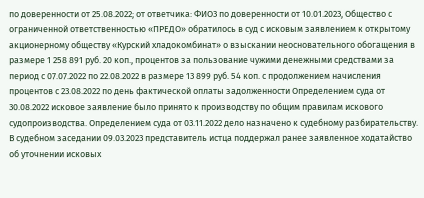по доверенности от 25.08.2022; от ответчика: ФИО3 по доверенности от 10.01.2023, Общество с ограниченной ответственностью «ПРЕДО» обратилось в суд с исковым заявлением к открытому акционерному обществу «Курский хладокомбинат» о взыскании неосновательного обогащения в размере 1 258 891 руб. 20 коп., процентов за пользование чужими денежными средствами за период с 07.07.2022 по 22.08.2022 в размере 13 899 руб. 54 коп. с продолжением начисления процентов с 23.08.2022 по день фактической оплаты задолженности Определением суда от 30.08.2022 исковое заявление было принято к производству по общим правилам искового судопроизводства. Определением суда от 03.11.2022 дело назначено к судебному разбирательству. В судебном заседании 09.03.2023 представитель истца поддержал ранее заявленное ходатайство об уточнении исковых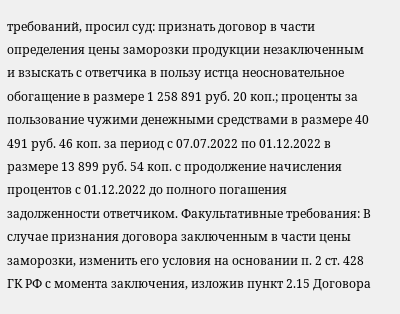требований, просил суд: признать договор в части определения цены заморозки продукции незаключенным и взыскать с ответчика в пользу истца неосновательное обогащение в размере 1 258 891 руб. 20 коп.; проценты за пользование чужими денежными средствами в размере 40 491 руб. 46 коп. за период с 07.07.2022 по 01.12.2022 в размере 13 899 руб. 54 коп. с продолжение начисления процентов с 01.12.2022 до полного погашения задолженности ответчиком. Факультативные требования: В случае признания договора заключенным в части цены заморозки, изменить его условия на основании п. 2 ст. 428 ГК РФ с момента заключения, изложив пункт 2.15 Договора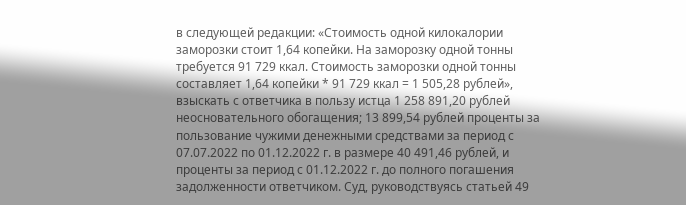в следующей редакции: «Стоимость одной килокалории заморозки стоит 1,64 копейки. На заморозку одной тонны требуется 91 729 ккал. Стоимость заморозки одной тонны составляет 1,64 копейки * 91 729 ккал = 1 505,28 рублей», взыскать с ответчика в пользу истца 1 258 891,20 рублей неосновательного обогащения; 13 899,54 рублей проценты за пользование чужими денежными средствами за период с 07.07.2022 по 01.12.2022 г. в размере 40 491,46 рублей, и проценты за период с 01.12.2022 г. до полного погашения задолженности ответчиком. Суд, руководствуясь статьей 49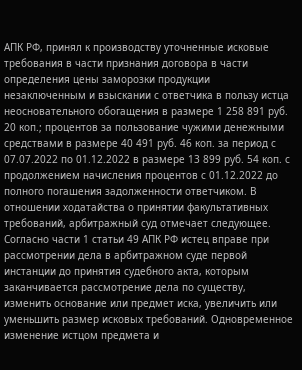АПК РФ, принял к производству уточненные исковые требования в части признания договора в части определения цены заморозки продукции незаключенным и взыскании с ответчика в пользу истца неосновательного обогащения в размере 1 258 891 руб. 20 коп.; процентов за пользование чужими денежными средствами в размере 40 491 руб. 46 коп. за период с 07.07.2022 по 01.12.2022 в размере 13 899 руб. 54 коп. с продолжением начисления процентов с 01.12.2022 до полного погашения задолженности ответчиком. В отношении ходатайства о принятии факультативных требований, арбитражный суд отмечает следующее. Согласно части 1 статьи 49 АПК РФ истец вправе при рассмотрении дела в арбитражном суде первой инстанции до принятия судебного акта, которым заканчивается рассмотрение дела по существу, изменить основание или предмет иска, увеличить или уменьшить размер исковых требований. Одновременное изменение истцом предмета и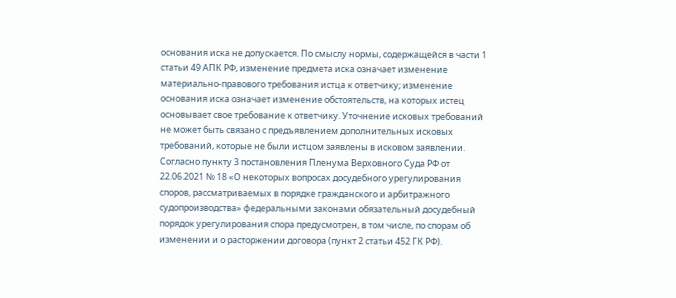основания иска не допускается. По смыслу нормы, содержащейся в части 1 статьи 49 АПК РФ, изменение предмета иска означает изменение материально-правового требования истца к ответчику; изменение основания иска означает изменение обстоятельств, на которых истец основывает свое требование к ответчику. Уточнение исковых требований не может быть связано с предъявлением дополнительных исковых требований, которые не были истцом заявлены в исковом заявлении. Согласно пункту 3 постановления Пленума Верховного Суда РФ от 22.06.2021 № 18 «О некоторых вопросах досудебного урегулирования споров, рассматриваемых в порядке гражданского и арбитражного судопроизводства» федеральными законами обязательный досудебный порядок урегулирования спора предусмотрен, в том числе, по спорам об изменении и о расторжении договора (пункт 2 статьи 452 ГК РФ).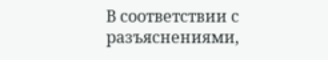В соответствии с разъяснениями,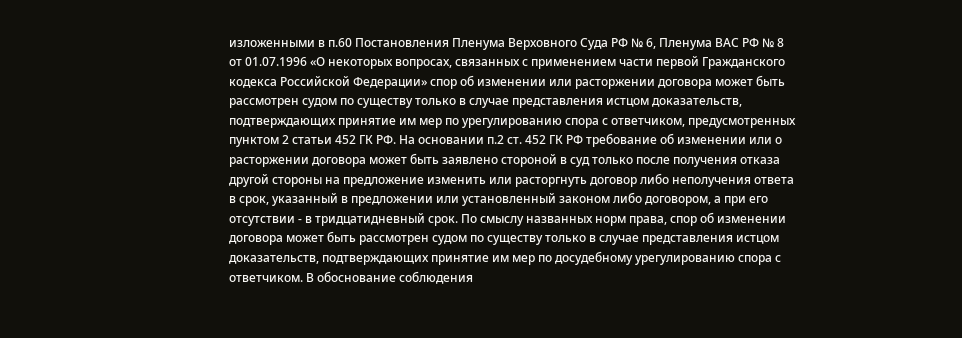изложенными в п.60 Постановления Пленума Верховного Суда РФ № 6, Пленума ВАС РФ № 8 от 01.07.1996 «О некоторых вопросах, связанных с применением части первой Гражданского кодекса Российской Федерации» спор об изменении или расторжении договора может быть рассмотрен судом по существу только в случае представления истцом доказательств, подтверждающих принятие им мер по урегулированию спора с ответчиком, предусмотренных пунктом 2 статьи 452 ГК РФ. На основании п.2 ст. 452 ГК РФ требование об изменении или о расторжении договора может быть заявлено стороной в суд только после получения отказа другой стороны на предложение изменить или расторгнуть договор либо неполучения ответа в срок, указанный в предложении или установленный законом либо договором, а при его отсутствии - в тридцатидневный срок. По смыслу названных норм права, спор об изменении договора может быть рассмотрен судом по существу только в случае представления истцом доказательств, подтверждающих принятие им мер по досудебному урегулированию спора с ответчиком. В обоснование соблюдения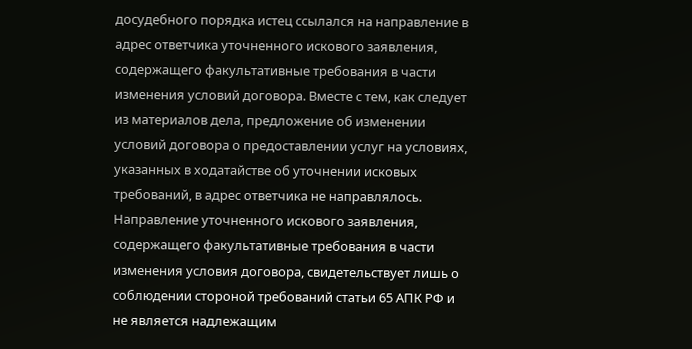досудебного порядка истец ссылался на направление в адрес ответчика уточненного искового заявления, содержащего факультативные требования в части изменения условий договора. Вместе с тем, как следует из материалов дела, предложение об изменении условий договора о предоставлении услуг на условиях, указанных в ходатайстве об уточнении исковых требований, в адрес ответчика не направлялось. Направление уточненного искового заявления, содержащего факультативные требования в части изменения условия договора, свидетельствует лишь о соблюдении стороной требований статьи 65 АПК РФ и не является надлежащим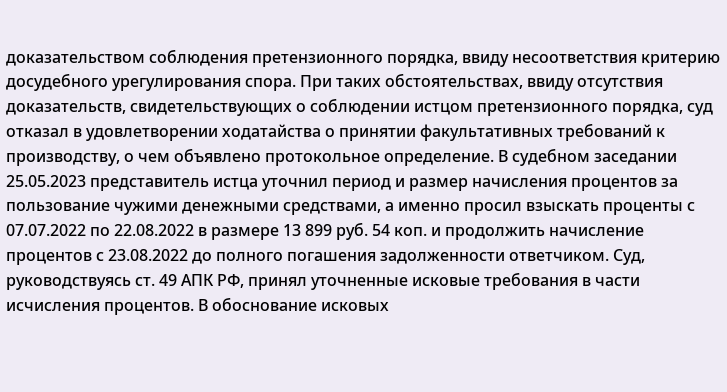доказательством соблюдения претензионного порядка, ввиду несоответствия критерию досудебного урегулирования спора. При таких обстоятельствах, ввиду отсутствия доказательств, свидетельствующих о соблюдении истцом претензионного порядка, суд отказал в удовлетворении ходатайства о принятии факультативных требований к производству, о чем объявлено протокольное определение. В судебном заседании 25.05.2023 представитель истца уточнил период и размер начисления процентов за пользование чужими денежными средствами, а именно просил взыскать проценты с 07.07.2022 по 22.08.2022 в размере 13 899 руб. 54 коп. и продолжить начисление процентов с 23.08.2022 до полного погашения задолженности ответчиком. Суд, руководствуясь ст. 49 АПК РФ, принял уточненные исковые требования в части исчисления процентов. В обоснование исковых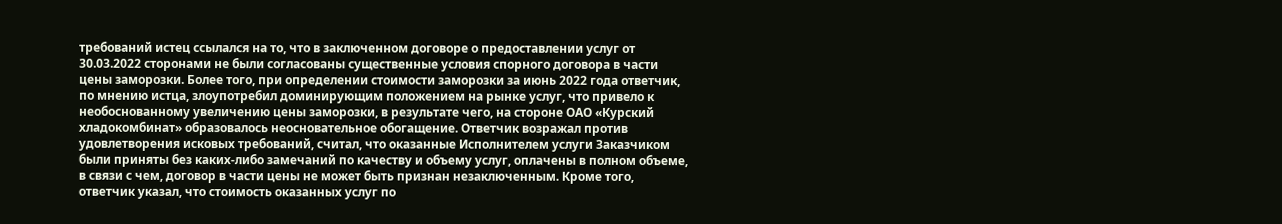требований истец ссылался на то, что в заключенном договоре о предоставлении услуг от 30.03.2022 сторонами не были согласованы существенные условия спорного договора в части цены заморозки. Более того, при определении стоимости заморозки за июнь 2022 года ответчик, по мнению истца, злоупотребил доминирующим положением на рынке услуг, что привело к необоснованному увеличению цены заморозки, в результате чего, на стороне ОАО «Курский хладокомбинат» образовалось неосновательное обогащение. Ответчик возражал против удовлетворения исковых требований, считал, что оказанные Исполнителем услуги Заказчиком были приняты без каких-либо замечаний по качеству и объему услуг, оплачены в полном объеме, в связи с чем, договор в части цены не может быть признан незаключенным. Кроме того, ответчик указал, что стоимость оказанных услуг по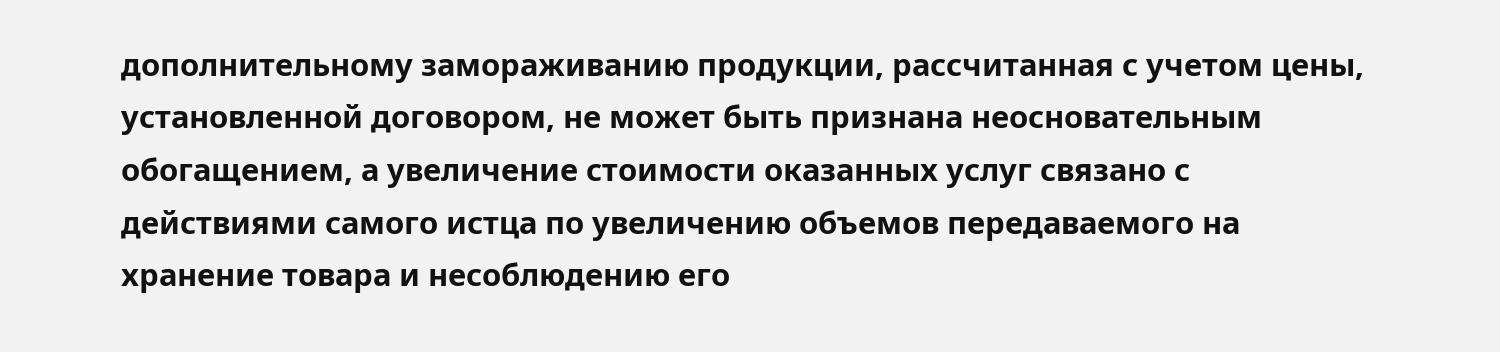дополнительному замораживанию продукции, рассчитанная с учетом цены, установленной договором, не может быть признана неосновательным обогащением, а увеличение стоимости оказанных услуг связано с действиями самого истца по увеличению объемов передаваемого на хранение товара и несоблюдению его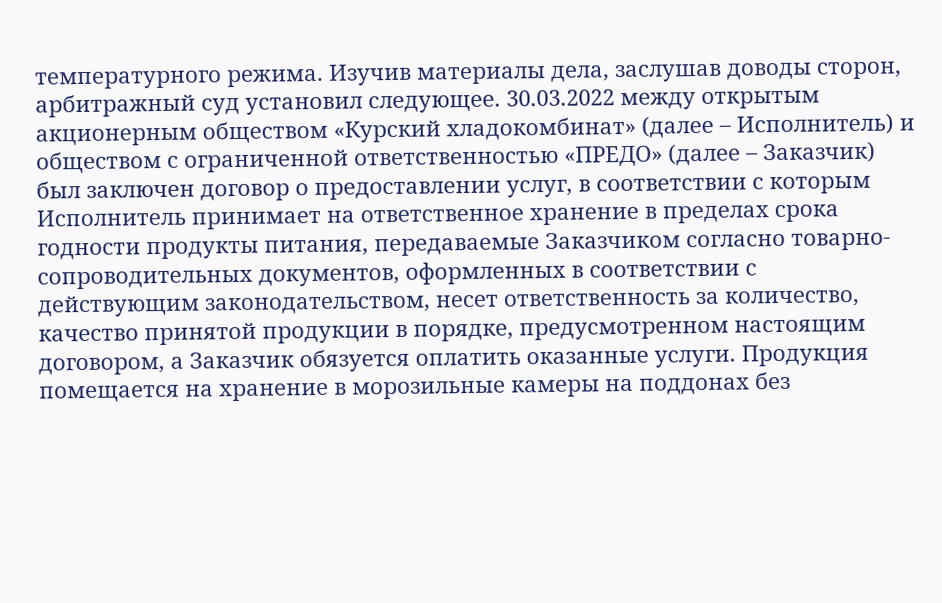температурного режима. Изучив материалы дела, заслушав доводы сторон, арбитражный суд установил следующее. 30.03.2022 между открытым акционерным обществом «Курский хладокомбинат» (далее – Исполнитель) и обществом с ограниченной ответственностью «ПРЕДО» (далее – Заказчик) был заключен договор о предоставлении услуг, в соответствии с которым Исполнитель принимает на ответственное хранение в пределах срока годности продукты питания, передаваемые Заказчиком согласно товарно-сопроводительных документов, оформленных в соответствии с действующим законодательством, несет ответственность за количество, качество принятой продукции в порядке, предусмотренном настоящим договором, а Заказчик обязуется оплатить оказанные услуги. Продукция помещается на хранение в морозильные камеры на поддонах без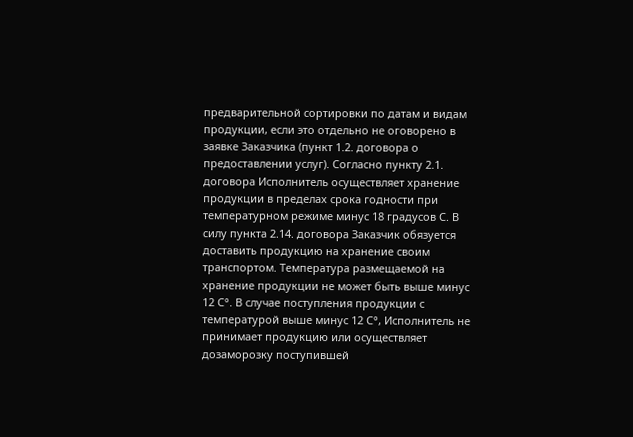предварительной сортировки по датам и видам продукции, если это отдельно не оговорено в заявке Заказчика (пункт 1.2. договора о предоставлении услуг). Согласно пункту 2.1. договора Исполнитель осуществляет хранение продукции в пределах срока годности при температурном режиме минус 18 градусов С. В силу пункта 2.14. договора Заказчик обязуется доставить продукцию на хранение своим транспортом. Температура размещаемой на хранение продукции не может быть выше минус 12 С°. В случае поступления продукции с температурой выше минус 12 С°, Исполнитель не принимает продукцию или осуществляет дозаморозку поступившей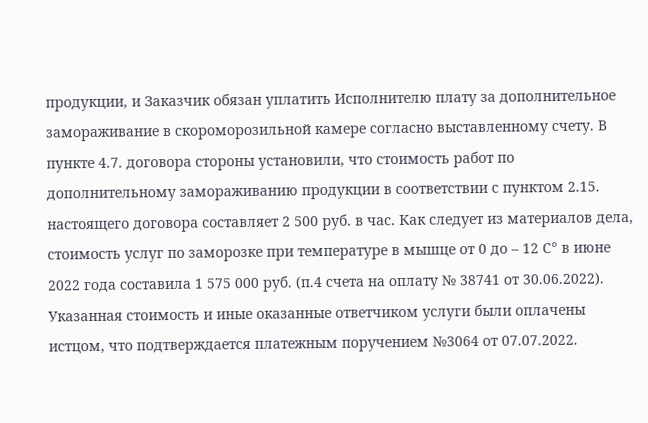продукции, и Заказчик обязан уплатить Исполнителю плату за дополнительное замораживание в скороморозильной камере согласно выставленному счету. В пункте 4.7. договора стороны установили, что стоимость работ по дополнительному замораживанию продукции в соответствии с пунктом 2.15. настоящего договора составляет 2 500 руб. в час. Как следует из материалов дела, стоимость услуг по заморозке при температуре в мышце от 0 до – 12 С° в июне 2022 года составила 1 575 000 руб. (п.4 счета на оплату № 38741 от 30.06.2022). Указанная стоимость и иные оказанные ответчиком услуги были оплачены истцом, что подтверждается платежным поручением №3064 от 07.07.2022.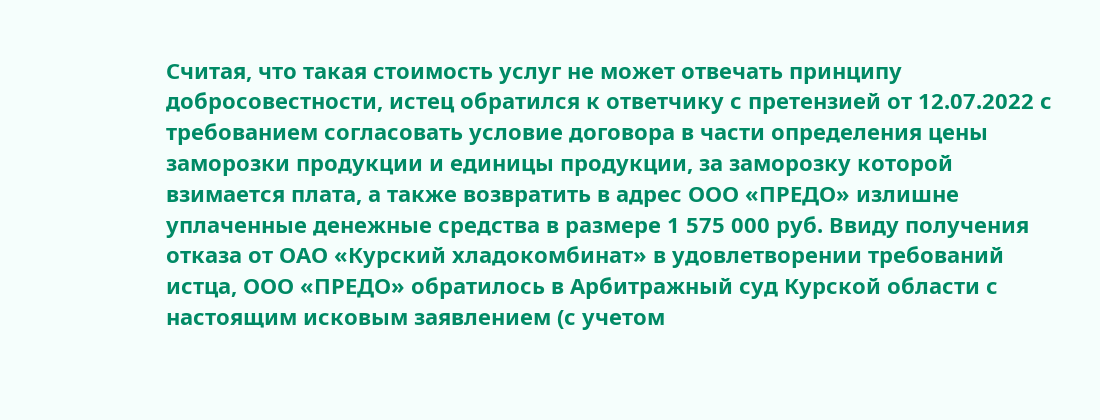Считая, что такая стоимость услуг не может отвечать принципу добросовестности, истец обратился к ответчику с претензией от 12.07.2022 с требованием согласовать условие договора в части определения цены заморозки продукции и единицы продукции, за заморозку которой взимается плата, а также возвратить в адрес ООО «ПРЕДО» излишне уплаченные денежные средства в размере 1 575 000 руб. Ввиду получения отказа от ОАО «Курский хладокомбинат» в удовлетворении требований истца, ООО «ПРЕДО» обратилось в Арбитражный суд Курской области с настоящим исковым заявлением (с учетом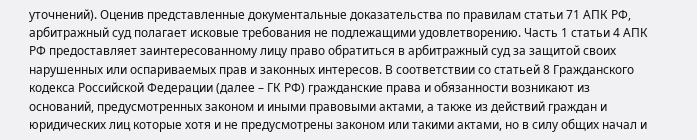уточнений). Оценив представленные документальные доказательства по правилам статьи 71 АПК РФ, арбитражный суд полагает исковые требования не подлежащими удовлетворению. Часть 1 статьи 4 АПК РФ предоставляет заинтересованному лицу право обратиться в арбитражный суд за защитой своих нарушенных или оспариваемых прав и законных интересов. В соответствии со статьей 8 Гражданского кодекса Российской Федерации (далее – ГК РФ) гражданские права и обязанности возникают из оснований, предусмотренных законом и иными правовыми актами, а также из действий граждан и юридических лиц которые хотя и не предусмотрены законом или такими актами, но в силу общих начал и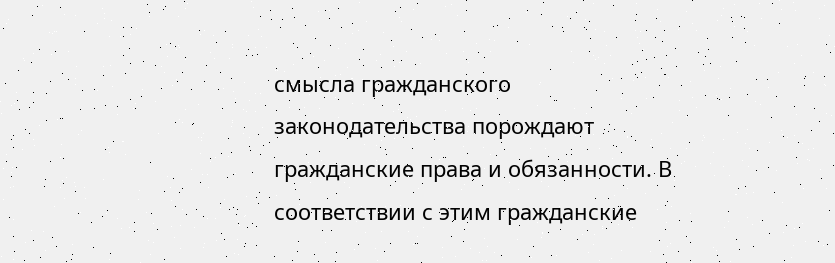смысла гражданского законодательства порождают гражданские права и обязанности. В соответствии с этим гражданские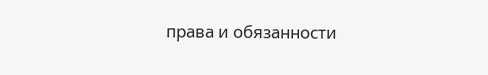права и обязанности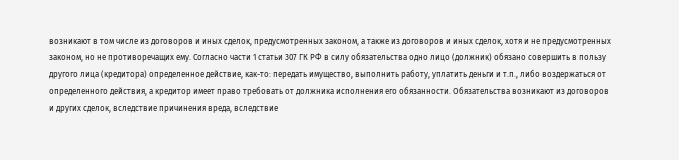возникают в том числе из договоров и иных сделок, предусмотренных законом, а также из договоров и иных сделок, хотя и не предусмотренных законом, но не противоречащих ему. Согласно части 1 статьи 307 ГК РФ в силу обязательства одно лицо (должник) обязано совершить в пользу другого лица (кредитора) определенное действие, как-то: передать имущество, выполнить работу, уплатить деньги и т.п., либо воздержаться от определенного действия, а кредитор имеет право требовать от должника исполнения его обязанности. Обязательства возникают из договоров и других сделок, вследствие причинения вреда, вследствие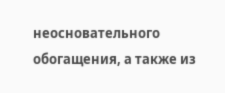неосновательного обогащения, а также из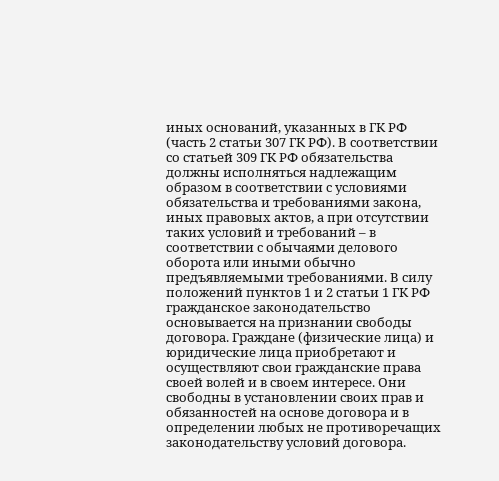иных оснований, указанных в ГК РФ (часть 2 статьи 307 ГК РФ). В соответствии со статьей 309 ГК РФ обязательства должны исполняться надлежащим образом в соответствии с условиями обязательства и требованиями закона, иных правовых актов, а при отсутствии таких условий и требований – в соответствии с обычаями делового оборота или иными обычно предъявляемыми требованиями. В силу положений пунктов 1 и 2 статьи 1 ГК РФ гражданское законодательство основывается на признании свободы договора. Граждане (физические лица) и юридические лица приобретают и осуществляют свои гражданские права своей волей и в своем интересе. Они свободны в установлении своих прав и обязанностей на основе договора и в определении любых не противоречащих законодательству условий договора.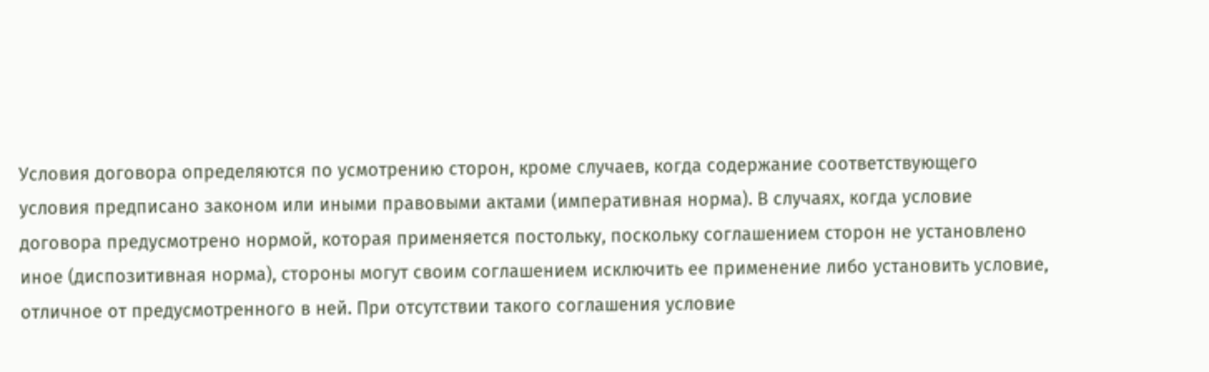Условия договора определяются по усмотрению сторон, кроме случаев, когда содержание соответствующего условия предписано законом или иными правовыми актами (императивная норма). В случаях, когда условие договора предусмотрено нормой, которая применяется постольку, поскольку соглашением сторон не установлено иное (диспозитивная норма), стороны могут своим соглашением исключить ее применение либо установить условие, отличное от предусмотренного в ней. При отсутствии такого соглашения условие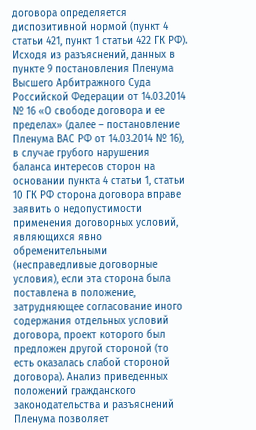договора определяется диспозитивной нормой (пункт 4 статьи 421, пункт 1 статьи 422 ГК РФ). Исходя из разъяснений, данных в пункте 9 постановления Пленума Высшего Арбитражного Суда Российской Федерации от 14.03.2014 № 16 «О свободе договора и ее пределах» (далее – постановление Пленума ВАС РФ от 14.03.2014 № 16), в случае грубого нарушения баланса интересов сторон на основании пункта 4 статьи 1, статьи 10 ГК РФ сторона договора вправе заявить о недопустимости применения договорных условий, являющихся явно обременительными (несправедливые договорные условия), если эта сторона была поставлена в положение, затрудняющее согласование иного содержания отдельных условий договора, проект которого был предложен другой стороной (то есть оказалась слабой стороной договора). Анализ приведенных положений гражданского законодательства и разъяснений Пленума позволяет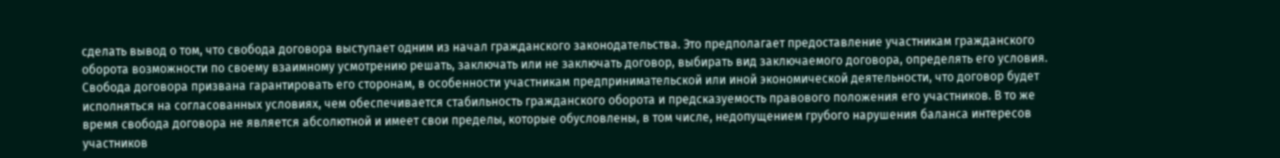сделать вывод о том, что свобода договора выступает одним из начал гражданского законодательства. Это предполагает предоставление участникам гражданского оборота возможности по своему взаимному усмотрению решать, заключать или не заключать договор, выбирать вид заключаемого договора, определять его условия. Свобода договора призвана гарантировать его сторонам, в особенности участникам предпринимательской или иной экономической деятельности, что договор будет исполняться на согласованных условиях, чем обеспечивается стабильность гражданского оборота и предсказуемость правового положения его участников. В то же время свобода договора не является абсолютной и имеет свои пределы, которые обусловлены, в том числе, недопущением грубого нарушения баланса интересов участников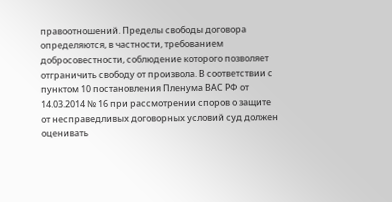правоотношений. Пределы свободы договора определяются, в частности, требованием добросовестности, соблюдение которого позволяет отграничить свободу от произвола. В соответствии с пунктом 10 постановления Пленума ВАС РФ от 14.03.2014 № 16 при рассмотрении споров о защите от несправедливых договорных условий суд должен оценивать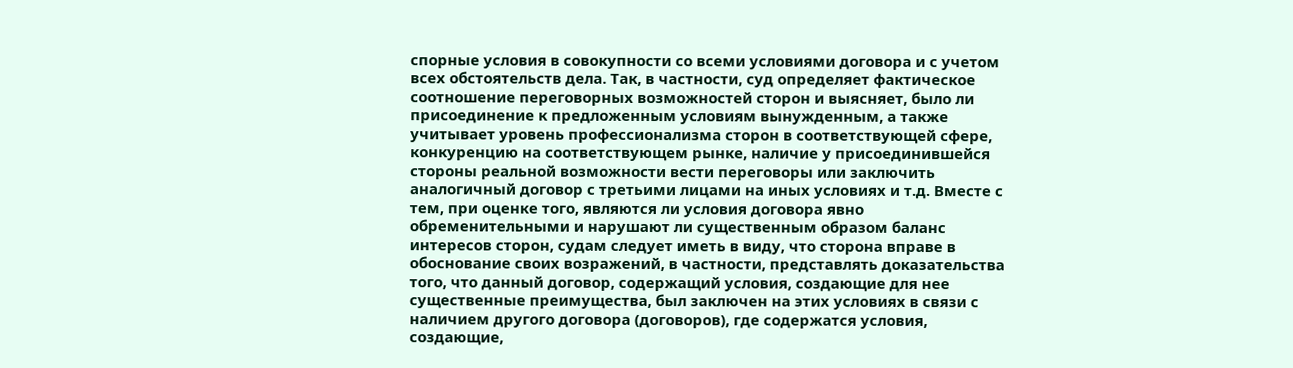спорные условия в совокупности со всеми условиями договора и с учетом всех обстоятельств дела. Так, в частности, суд определяет фактическое соотношение переговорных возможностей сторон и выясняет, было ли присоединение к предложенным условиям вынужденным, а также учитывает уровень профессионализма сторон в соответствующей сфере, конкуренцию на соответствующем рынке, наличие у присоединившейся стороны реальной возможности вести переговоры или заключить аналогичный договор с третьими лицами на иных условиях и т.д. Вместе с тем, при оценке того, являются ли условия договора явно обременительными и нарушают ли существенным образом баланс интересов сторон, судам следует иметь в виду, что сторона вправе в обоснование своих возражений, в частности, представлять доказательства того, что данный договор, содержащий условия, создающие для нее существенные преимущества, был заключен на этих условиях в связи с наличием другого договора (договоров), где содержатся условия, создающие,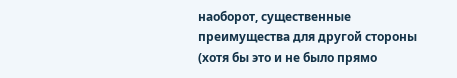наоборот, существенные преимущества для другой стороны (хотя бы это и не было прямо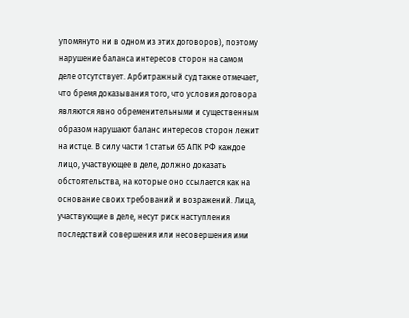упомянуто ни в одном из этих договоров), поэтому нарушение баланса интересов сторон на самом деле отсутствует. Арбитражный суд также отмечает, что бремя доказывания того, что условия договора являются явно обременительными и существенным образом нарушают баланс интересов сторон лежит на истце. В силу части 1 статьи 65 АПК РФ каждое лицо, участвующее в деле, должно доказать обстоятельства, на которые оно ссылается как на основание своих требований и возражений. Лица, участвующие в деле, несут риск наступления последствий совершения или несовершения ими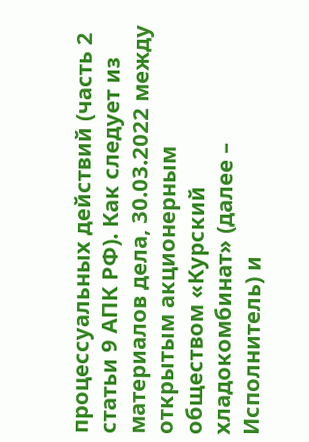процессуальных действий (часть 2 статьи 9 АПК РФ). Как следует из материалов дела, 30.03.2022 между открытым акционерным обществом «Курский хладокомбинат» (далее – Исполнитель) и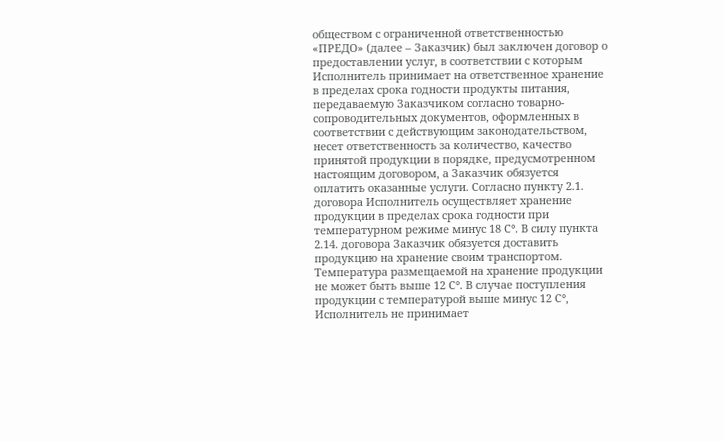обществом с ограниченной ответственностью «ПРЕДО» (далее – Заказчик) был заключен договор о предоставлении услуг, в соответствии с которым Исполнитель принимает на ответственное хранение в пределах срока годности продукты питания, передаваемую Заказчиком согласно товарно-сопроводительных документов, оформленных в соответствии с действующим законодательством, несет ответственность за количество, качество принятой продукции в порядке, предусмотренном настоящим договором, а Заказчик обязуется оплатить оказанные услуги. Согласно пункту 2.1. договора Исполнитель осуществляет хранение продукции в пределах срока годности при температурном режиме минус 18 С°. В силу пункта 2.14. договора Заказчик обязуется доставить продукцию на хранение своим транспортом. Температура размещаемой на хранение продукции не может быть выше 12 С°. В случае поступления продукции с температурой выше минус 12 С°, Исполнитель не принимает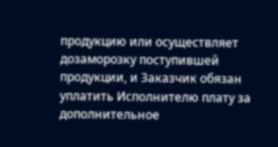продукцию или осуществляет дозаморозку поступившей продукции, и Заказчик обязан уплатить Исполнителю плату за дополнительное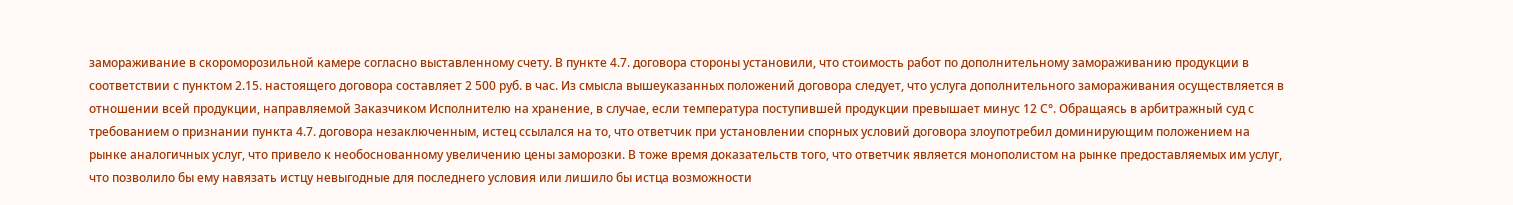замораживание в скороморозильной камере согласно выставленному счету. В пункте 4.7. договора стороны установили, что стоимость работ по дополнительному замораживанию продукции в соответствии с пунктом 2.15. настоящего договора составляет 2 500 руб. в час. Из смысла вышеуказанных положений договора следует, что услуга дополнительного замораживания осуществляется в отношении всей продукции, направляемой Заказчиком Исполнителю на хранение, в случае, если температура поступившей продукции превышает минус 12 С°. Обращаясь в арбитражный суд с требованием о признании пункта 4.7. договора незаключенным, истец ссылался на то, что ответчик при установлении спорных условий договора злоупотребил доминирующим положением на рынке аналогичных услуг, что привело к необоснованному увеличению цены заморозки. В тоже время доказательств того, что ответчик является монополистом на рынке предоставляемых им услуг, что позволило бы ему навязать истцу невыгодные для последнего условия или лишило бы истца возможности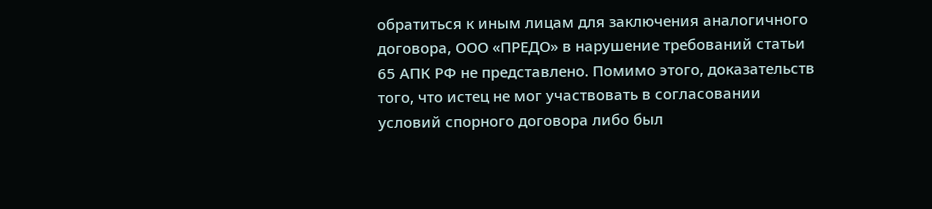обратиться к иным лицам для заключения аналогичного договора, ООО «ПРЕДО» в нарушение требований статьи 65 АПК РФ не представлено. Помимо этого, доказательств того, что истец не мог участвовать в согласовании условий спорного договора либо был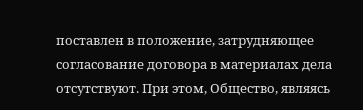поставлен в положение, затрудняющее согласование договора в материалах дела отсутствуют. При этом, Общество, являясь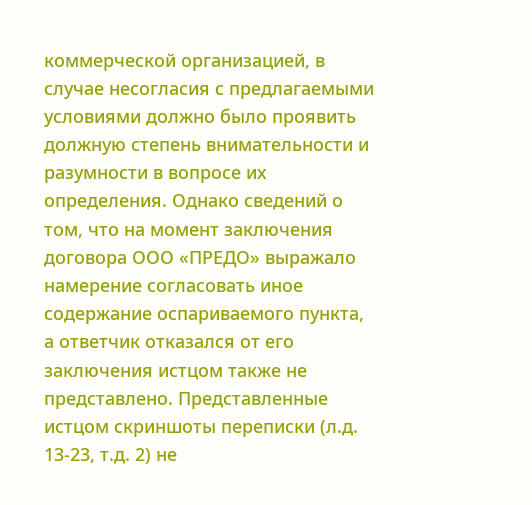коммерческой организацией, в случае несогласия с предлагаемыми условиями должно было проявить должную степень внимательности и разумности в вопросе их определения. Однако сведений о том, что на момент заключения договора ООО «ПРЕДО» выражало намерение согласовать иное содержание оспариваемого пункта, а ответчик отказался от его заключения истцом также не представлено. Представленные истцом скриншоты переписки (л.д. 13-23, т.д. 2) не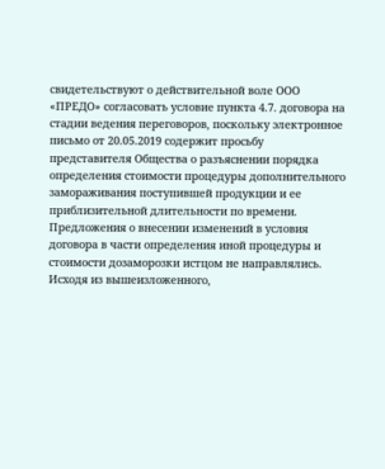свидетельствуют о действительной воле ООО «ПРЕДО» согласовать условие пункта 4.7. договора на стадии ведения переговоров, поскольку электронное письмо от 20.05.2019 содержит просьбу представителя Общества о разъяснении порядка определения стоимости процедуры дополнительного замораживания поступившей продукции и ее приблизительной длительности по времени. Предложения о внесении изменений в условия договора в части определения иной процедуры и стоимости дозаморозки истцом не направлялись. Исходя из вышеизложенного,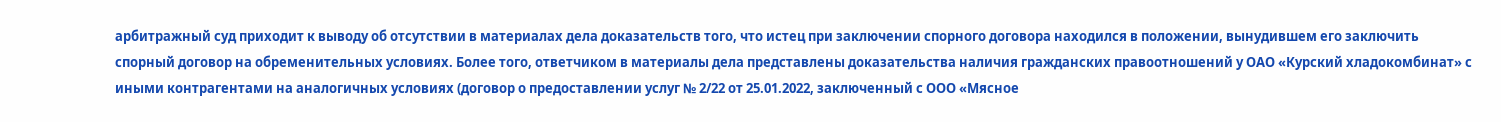арбитражный суд приходит к выводу об отсутствии в материалах дела доказательств того, что истец при заключении спорного договора находился в положении, вынудившем его заключить спорный договор на обременительных условиях. Более того, ответчиком в материалы дела представлены доказательства наличия гражданских правоотношений у ОАО «Курский хладокомбинат» с иными контрагентами на аналогичных условиях (договор о предоставлении услуг № 2/22 от 25.01.2022, заключенный с ООО «Мясное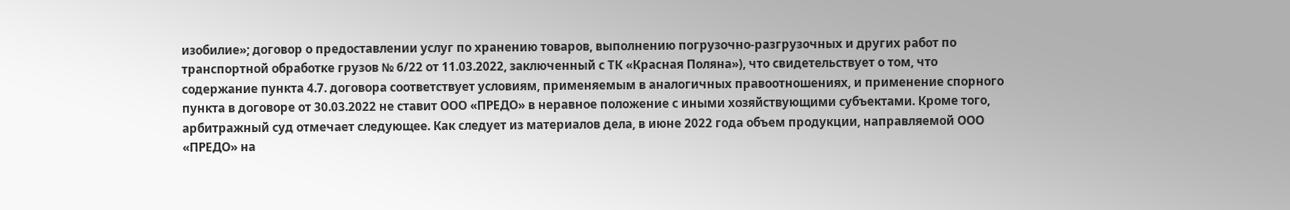изобилие»; договор о предоставлении услуг по хранению товаров, выполнению погрузочно-разгрузочных и других работ по транспортной обработке грузов № 6/22 от 11.03.2022, заключенный с ТК «Красная Поляна»), что свидетельствует о том, что содержание пункта 4.7. договора соответствует условиям, применяемым в аналогичных правоотношениях, и применение спорного пункта в договоре от 30.03.2022 не ставит ООО «ПРЕДО» в неравное положение с иными хозяйствующими субъектами. Кроме того, арбитражный суд отмечает следующее. Как следует из материалов дела, в июне 2022 года объем продукции, направляемой ООО «ПРЕДО» на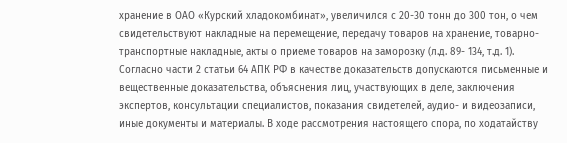хранение в ОАО «Курский хладокомбинат», увеличился с 20-30 тонн до 300 тон, о чем свидетельствуют накладные на перемещение, передачу товаров на хранение, товарно-транспортные накладные, акты о приеме товаров на заморозку (л.д. 89- 134, т.д. 1). Согласно части 2 статьи 64 АПК РФ в качестве доказательств допускаются письменные и вещественные доказательства, объяснения лиц, участвующих в деле, заключения экспертов, консультации специалистов, показания свидетелей, аудио- и видеозаписи, иные документы и материалы. В ходе рассмотрения настоящего спора, по ходатайству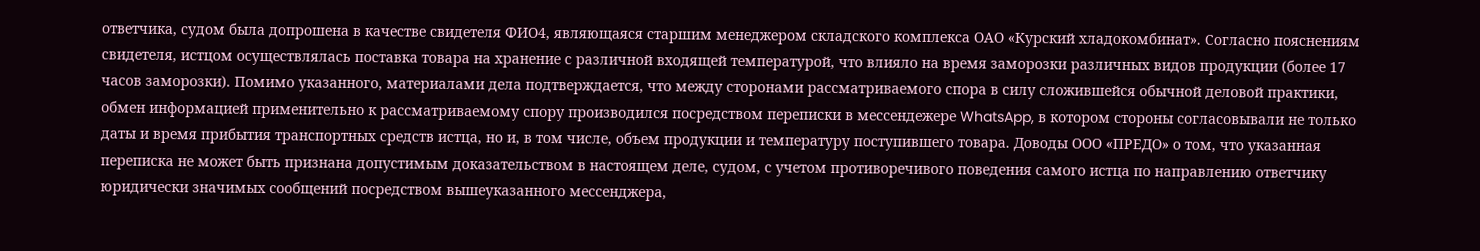ответчика, судом была допрошена в качестве свидетеля ФИО4, являющаяся старшим менеджером складского комплекса ОАО «Курский хладокомбинат». Согласно пояснениям свидетеля, истцом осуществлялась поставка товара на хранение с различной входящей температурой, что влияло на время заморозки различных видов продукции (более 17 часов заморозки). Помимо указанного, материалами дела подтверждается, что между сторонами рассматриваемого спора в силу сложившейся обычной деловой практики, обмен информацией применительно к рассматриваемому спору производился посредством переписки в мессендежере WhatsApp, в котором стороны согласовывали не только даты и время прибытия транспортных средств истца, но и, в том числе, объем продукции и температуру поступившего товара. Доводы ООО «ПРЕДО» о том, что указанная переписка не может быть признана допустимым доказательством в настоящем деле, судом, с учетом противоречивого поведения самого истца по направлению ответчику юридически значимых сообщений посредством вышеуказанного мессенджера,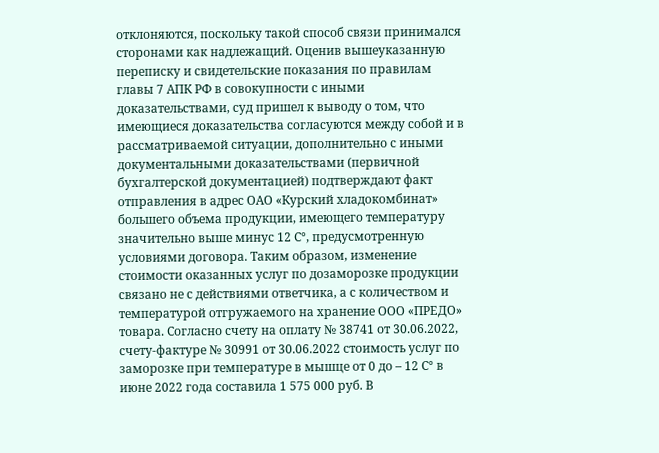отклоняются, поскольку такой способ связи принимался сторонами как надлежащий. Оценив вышеуказанную переписку и свидетельские показания по правилам главы 7 АПК РФ в совокупности с иными доказательствами, суд пришел к выводу о том, что имеющиеся доказательства согласуются между собой и в рассматриваемой ситуации, дополнительно с иными документальными доказательствами (первичной бухгалтерской документацией) подтверждают факт отправления в адрес ОАО «Курский хладокомбинат» большего объема продукции, имеющего температуру значительно выше минус 12 С°, предусмотренную условиями договора. Таким образом, изменение стоимости оказанных услуг по дозаморозке продукции связано не с действиями ответчика, а с количеством и температурой отгружаемого на хранение ООО «ПРЕДО» товара. Согласно счету на оплату № 38741 от 30.06.2022, счету-фактуре № 30991 от 30.06.2022 стоимость услуг по заморозке при температуре в мышце от 0 до – 12 С° в июне 2022 года составила 1 575 000 руб. В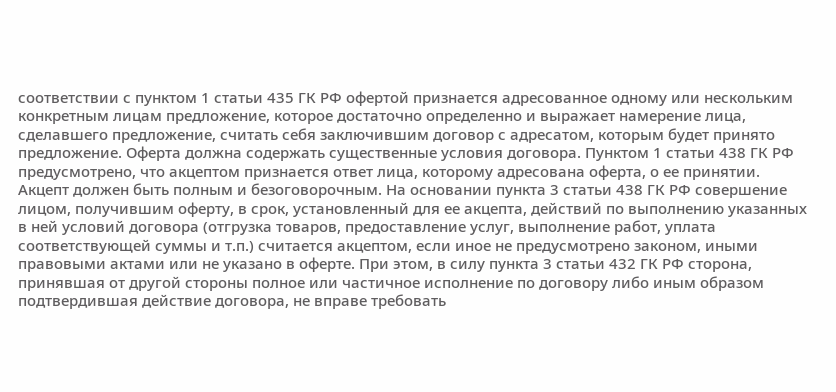соответствии с пунктом 1 статьи 435 ГК РФ офертой признается адресованное одному или нескольким конкретным лицам предложение, которое достаточно определенно и выражает намерение лица, сделавшего предложение, считать себя заключившим договор с адресатом, которым будет принято предложение. Оферта должна содержать существенные условия договора. Пунктом 1 статьи 438 ГК РФ предусмотрено, что акцептом признается ответ лица, которому адресована оферта, о ее принятии. Акцепт должен быть полным и безоговорочным. На основании пункта 3 статьи 438 ГК РФ совершение лицом, получившим оферту, в срок, установленный для ее акцепта, действий по выполнению указанных в ней условий договора (отгрузка товаров, предоставление услуг, выполнение работ, уплата соответствующей суммы и т.п.) считается акцептом, если иное не предусмотрено законом, иными правовыми актами или не указано в оферте. При этом, в силу пункта 3 статьи 432 ГК РФ сторона, принявшая от другой стороны полное или частичное исполнение по договору либо иным образом подтвердившая действие договора, не вправе требовать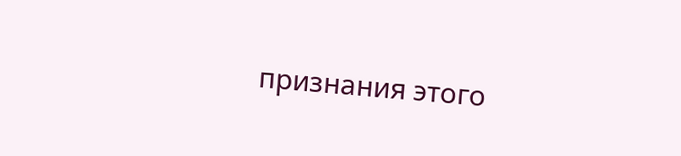признания этого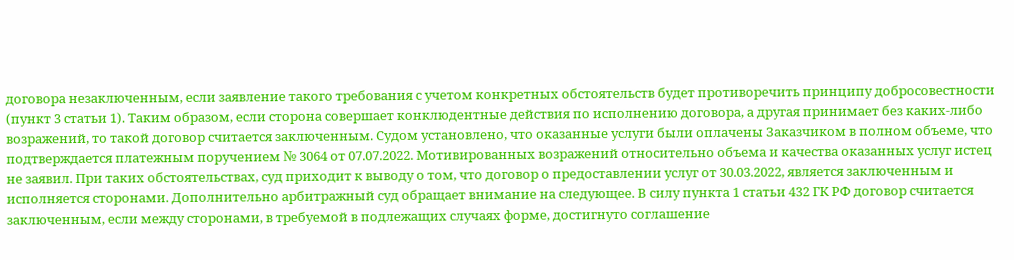договора незаключенным, если заявление такого требования с учетом конкретных обстоятельств будет противоречить принципу добросовестности (пункт 3 статьи 1). Таким образом, если сторона совершает конклюдентные действия по исполнению договора, а другая принимает без каких-либо возражений, то такой договор считается заключенным. Судом установлено, что оказанные услуги были оплачены Заказчиком в полном объеме, что подтверждается платежным поручением № 3064 от 07.07.2022. Мотивированных возражений относительно объема и качества оказанных услуг истец не заявил. При таких обстоятельствах, суд приходит к выводу о том, что договор о предоставлении услуг от 30.03.2022, является заключенным и исполняется сторонами. Дополнительно арбитражный суд обращает внимание на следующее. В силу пункта 1 статьи 432 ГК РФ договор считается заключенным, если между сторонами, в требуемой в подлежащих случаях форме, достигнуто соглашение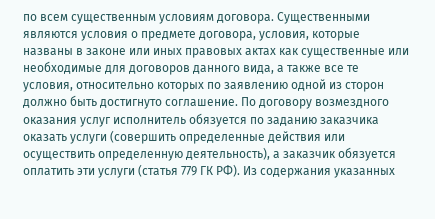по всем существенным условиям договора. Существенными являются условия о предмете договора, условия, которые названы в законе или иных правовых актах как существенные или необходимые для договоров данного вида, а также все те условия, относительно которых по заявлению одной из сторон должно быть достигнуто соглашение. По договору возмездного оказания услуг исполнитель обязуется по заданию заказчика оказать услуги (совершить определенные действия или осуществить определенную деятельность), а заказчик обязуется оплатить эти услуги (статья 779 ГК РФ). Из содержания указанных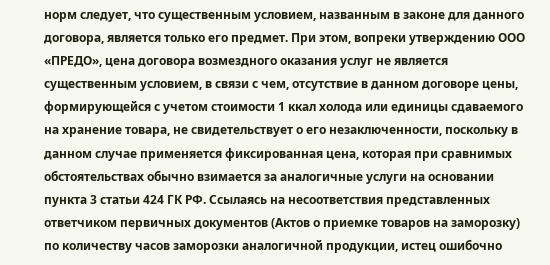норм следует, что существенным условием, названным в законе для данного договора, является только его предмет. При этом, вопреки утверждению ООО «ПРЕДО», цена договора возмездного оказания услуг не является существенным условием, в связи с чем, отсутствие в данном договоре цены, формирующейся с учетом стоимости 1 ккал холода или единицы сдаваемого на хранение товара, не свидетельствует о его незаключенности, поскольку в данном случае применяется фиксированная цена, которая при сравнимых обстоятельствах обычно взимается за аналогичные услуги на основании пункта 3 статьи 424 ГК РФ. Ссылаясь на несоответствия представленных ответчиком первичных документов (Актов о приемке товаров на заморозку) по количеству часов заморозки аналогичной продукции, истец ошибочно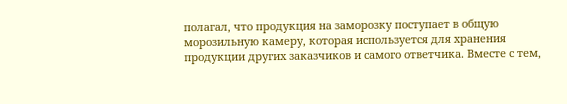полагал, что продукция на заморозку поступает в общую морозильную камеру, которая используется для хранения продукции других заказчиков и самого ответчика. Вместе с тем,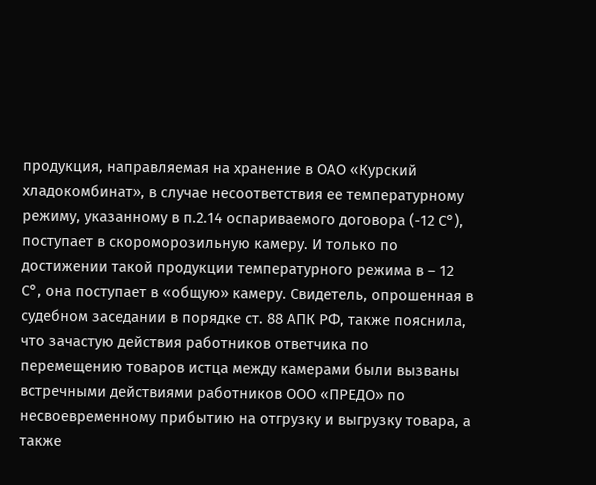продукция, направляемая на хранение в ОАО «Курский хладокомбинат», в случае несоответствия ее температурному режиму, указанному в п.2.14 оспариваемого договора (-12 С°), поступает в скороморозильную камеру. И только по достижении такой продукции температурного режима в – 12 С°, она поступает в «общую» камеру. Свидетель, опрошенная в судебном заседании в порядке ст. 88 АПК РФ, также пояснила, что зачастую действия работников ответчика по перемещению товаров истца между камерами были вызваны встречными действиями работников ООО «ПРЕДО» по несвоевременному прибытию на отгрузку и выгрузку товара, а также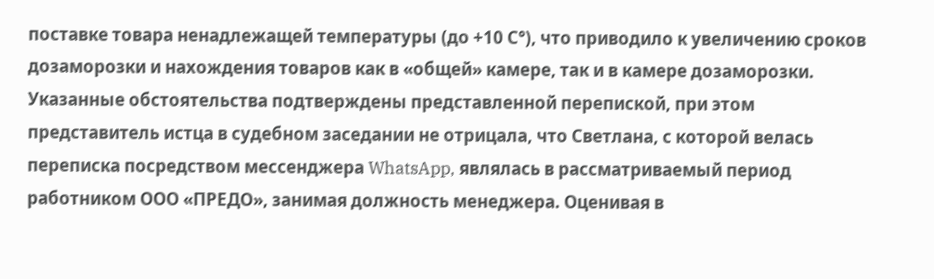поставке товара ненадлежащей температуры (до +10 С°), что приводило к увеличению сроков дозаморозки и нахождения товаров как в «общей» камере, так и в камере дозаморозки. Указанные обстоятельства подтверждены представленной перепиской, при этом представитель истца в судебном заседании не отрицала, что Светлана, с которой велась переписка посредством мессенджера WhatsApp, являлась в рассматриваемый период работником ООО «ПРЕДО», занимая должность менеджера. Оценивая в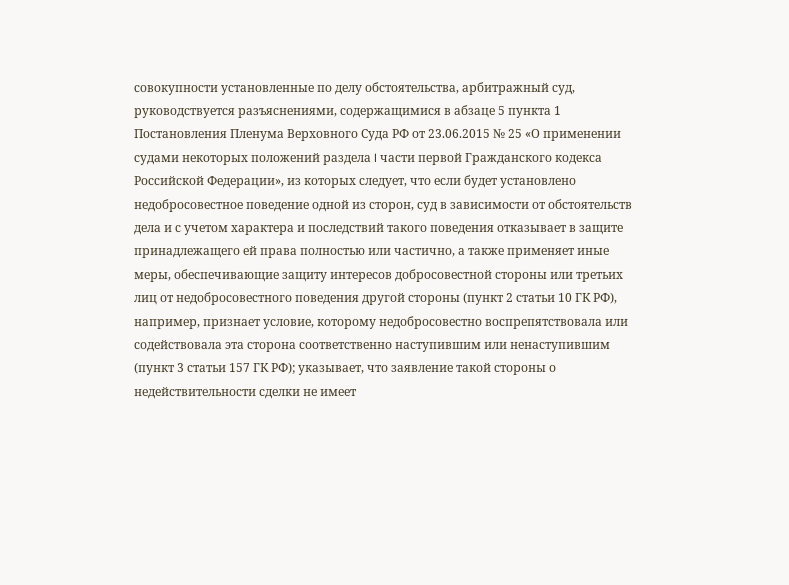совокупности установленные по делу обстоятельства, арбитражный суд, руководствуется разъяснениями, содержащимися в абзаце 5 пункта 1 Постановления Пленума Верховного Суда РФ от 23.06.2015 № 25 «О применении судами некоторых положений раздела I части первой Гражданского кодекса Российской Федерации», из которых следует, что если будет установлено недобросовестное поведение одной из сторон, суд в зависимости от обстоятельств дела и с учетом характера и последствий такого поведения отказывает в защите принадлежащего ей права полностью или частично, а также применяет иные меры, обеспечивающие защиту интересов добросовестной стороны или третьих лиц от недобросовестного поведения другой стороны (пункт 2 статьи 10 ГК РФ), например, признает условие, которому недобросовестно воспрепятствовала или содействовала эта сторона соответственно наступившим или ненаступившим (пункт 3 статьи 157 ГК РФ); указывает, что заявление такой стороны о недействительности сделки не имеет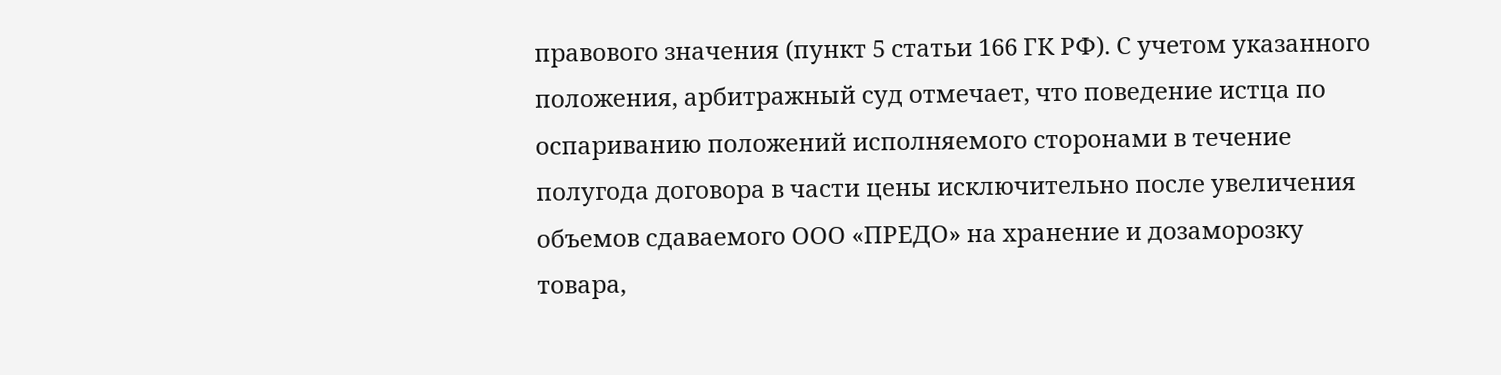правового значения (пункт 5 статьи 166 ГК РФ). С учетом указанного положения, арбитражный суд отмечает, что поведение истца по оспариванию положений исполняемого сторонами в течение полугода договора в части цены исключительно после увеличения объемов сдаваемого ООО «ПРЕДО» на хранение и дозаморозку товара,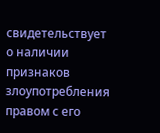свидетельствует о наличии признаков злоупотребления правом с его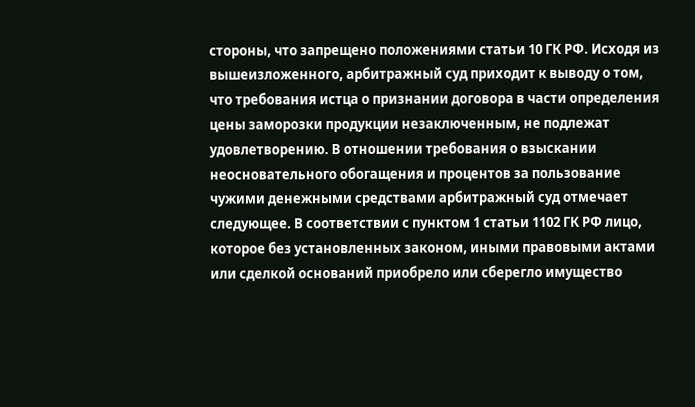стороны, что запрещено положениями статьи 10 ГК РФ. Исходя из вышеизложенного, арбитражный суд приходит к выводу о том, что требования истца о признании договора в части определения цены заморозки продукции незаключенным, не подлежат удовлетворению. В отношении требования о взыскании неосновательного обогащения и процентов за пользование чужими денежными средствами арбитражный суд отмечает следующее. В соответствии с пунктом 1 статьи 1102 ГК РФ лицо, которое без установленных законом, иными правовыми актами или сделкой оснований приобрело или сберегло имущество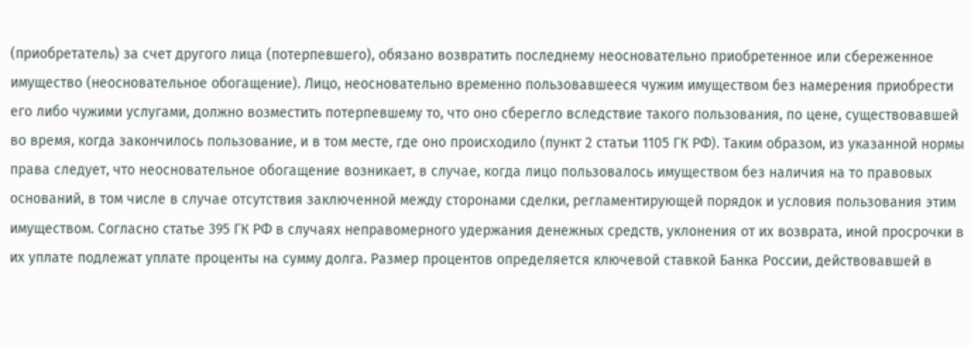(приобретатель) за счет другого лица (потерпевшего), обязано возвратить последнему неосновательно приобретенное или сбереженное имущество (неосновательное обогащение). Лицо, неосновательно временно пользовавшееся чужим имуществом без намерения приобрести его либо чужими услугами, должно возместить потерпевшему то, что оно сберегло вследствие такого пользования, по цене, существовавшей во время, когда закончилось пользование, и в том месте, где оно происходило (пункт 2 статьи 1105 ГК РФ). Таким образом, из указанной нормы права следует, что неосновательное обогащение возникает, в случае, когда лицо пользовалось имуществом без наличия на то правовых оснований, в том числе в случае отсутствия заключенной между сторонами сделки, регламентирующей порядок и условия пользования этим имуществом. Согласно статье 395 ГК РФ в случаях неправомерного удержания денежных средств, уклонения от их возврата, иной просрочки в их уплате подлежат уплате проценты на сумму долга. Размер процентов определяется ключевой ставкой Банка России, действовавшей в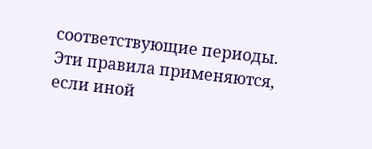соответствующие периоды. Эти правила применяются, если иной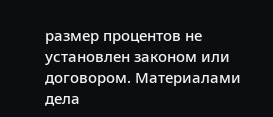размер процентов не установлен законом или договором. Материалами дела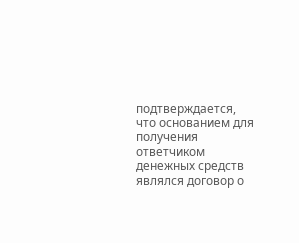подтверждается, что основанием для получения ответчиком денежных средств являлся договор о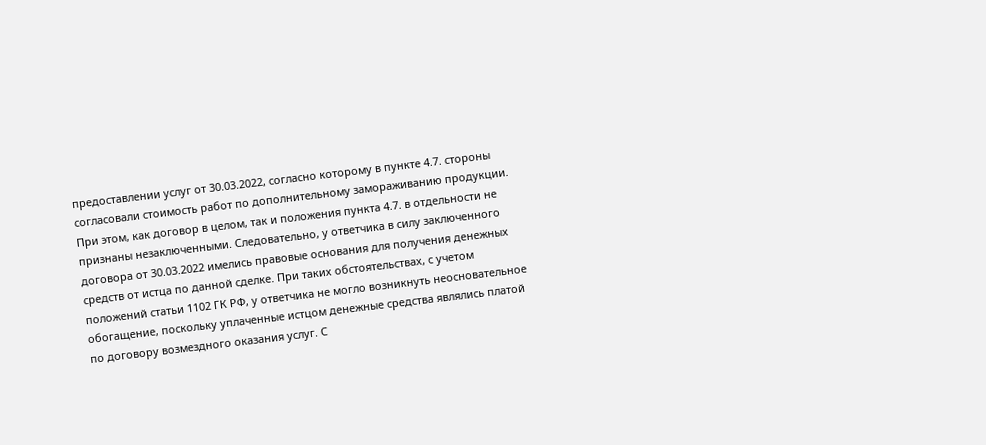предоставлении услуг от 30.03.2022, согласно которому в пункте 4.7. стороны согласовали стоимость работ по дополнительному замораживанию продукции. При этом, как договор в целом, так и положения пункта 4.7. в отдельности не признаны незаключенными. Следовательно, у ответчика в силу заключенного договора от 30.03.2022 имелись правовые основания для получения денежных средств от истца по данной сделке. При таких обстоятельствах, с учетом положений статьи 1102 ГК РФ, у ответчика не могло возникнуть неосновательное обогащение, поскольку уплаченные истцом денежные средства являлись платой по договору возмездного оказания услуг. С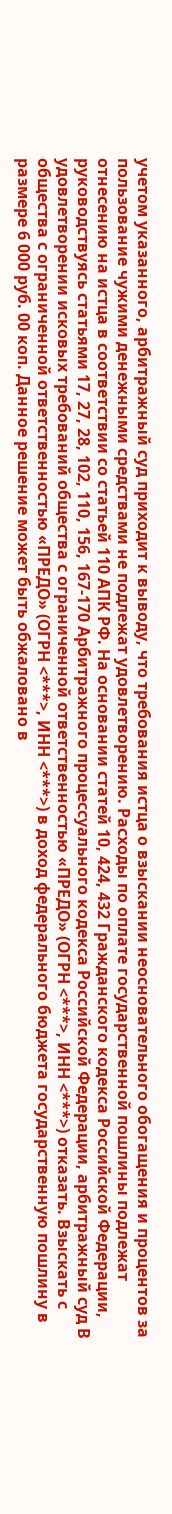учетом указанного, арбитражный суд приходит к выводу, что требования истца о взыскании неосновательного обогащения и процентов за пользование чужими денежными средствами не подлежат удовлетворению. Расходы по оплате государственной пошлины подлежат отнесению на истца в соответствии со статьей 110 АПК РФ. На основании статей 10, 424, 432 Гражданского кодекса Российской Федерации, руководствуясь статьями 17, 27, 28, 102, 110, 156, 167-170 Арбитражного процессуального кодекса Российской Федерации, арбитражный суд В удовлетворении исковых требований общества с ограниченной ответственностью «ПРЕДО» (ОГРН <***>, ИНН <***>) отказать. Взыскать с общества с ограниченной ответственностью «ПРЕДО» (ОГРН <***>, ИНН <***>) в доход федерального бюджета государственную пошлину в размере 6 000 руб. 00 коп. Данное решение может быть обжаловано в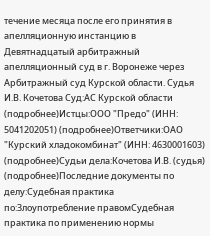течение месяца после его принятия в апелляционную инстанцию в Девятнадцатый арбитражный апелляционный суд в г. Воронеже через Арбитражный суд Курской области. Судья И.В. Кочетова Суд:АС Курской области (подробнее)Истцы:ООО "Предо" (ИНН: 5041202051) (подробнее)Ответчики:ОАО "Курский хладокомбинат" (ИНН: 4630001603) (подробнее)Судьи дела:Кочетова И.В. (судья) (подробнее)Последние документы по делу:Судебная практика по:Злоупотребление правомСудебная практика по применению нормы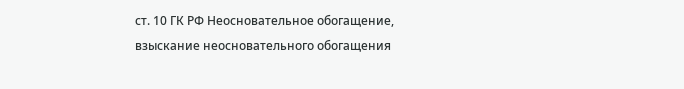ст. 10 ГК РФ Неосновательное обогащение, взыскание неосновательного обогащения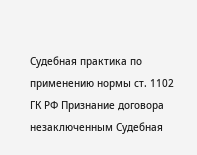Судебная практика по применению нормы ст. 1102 ГК РФ Признание договора незаключенным Судебная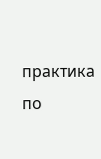практика по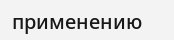применению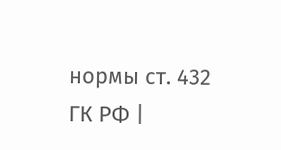нормы ст. 432 ГК РФ |